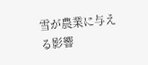雪が農業に与える影響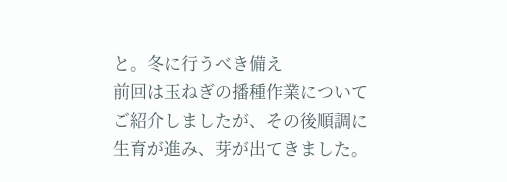と。冬に行うべき備え
前回は玉ねぎの播種作業についてご紹介しましたが、その後順調に生育が進み、芽が出てきました。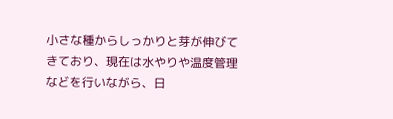小さな種からしっかりと芽が伸びてきており、現在は水やりや温度管理などを行いながら、日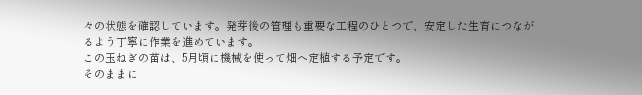々の状態を確認しています。発芽後の管理も重要な工程のひとつで、安定した生育につながるよう丁寧に作業を進めています。
この玉ねぎの苗は、5月頃に機械を使って畑へ定植する予定です。
そのままに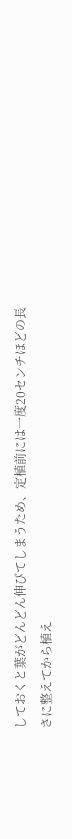しておくと葉がどんどん伸びてしまうため、定植前には一度20センチほどの長さに整えてから植え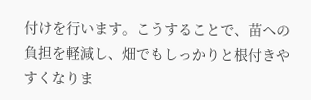付けを行います。こうすることで、苗への負担を軽減し、畑でもしっかりと根付きやすくなりま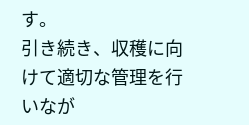す。
引き続き、収穫に向けて適切な管理を行いなが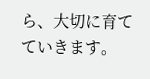ら、大切に育てていきます。